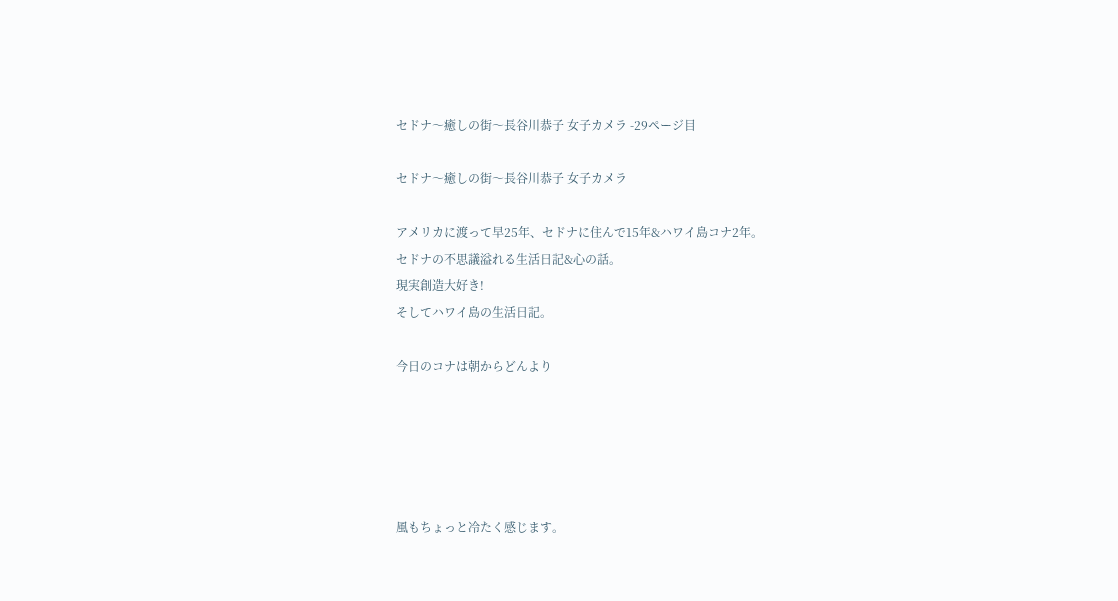セドナ〜癒しの街〜長谷川恭子 女子カメラ -29ページ目

セドナ〜癒しの街〜長谷川恭子 女子カメラ

アメリカに渡って早25年、セドナに住んで15年&ハワイ島コナ2年。
セドナの不思議溢れる生活日記&心の話。
現実創造大好き!
そしてハワイ島の生活日記。

今日のコナは朝からどんより





風もちょっと冷たく感じます。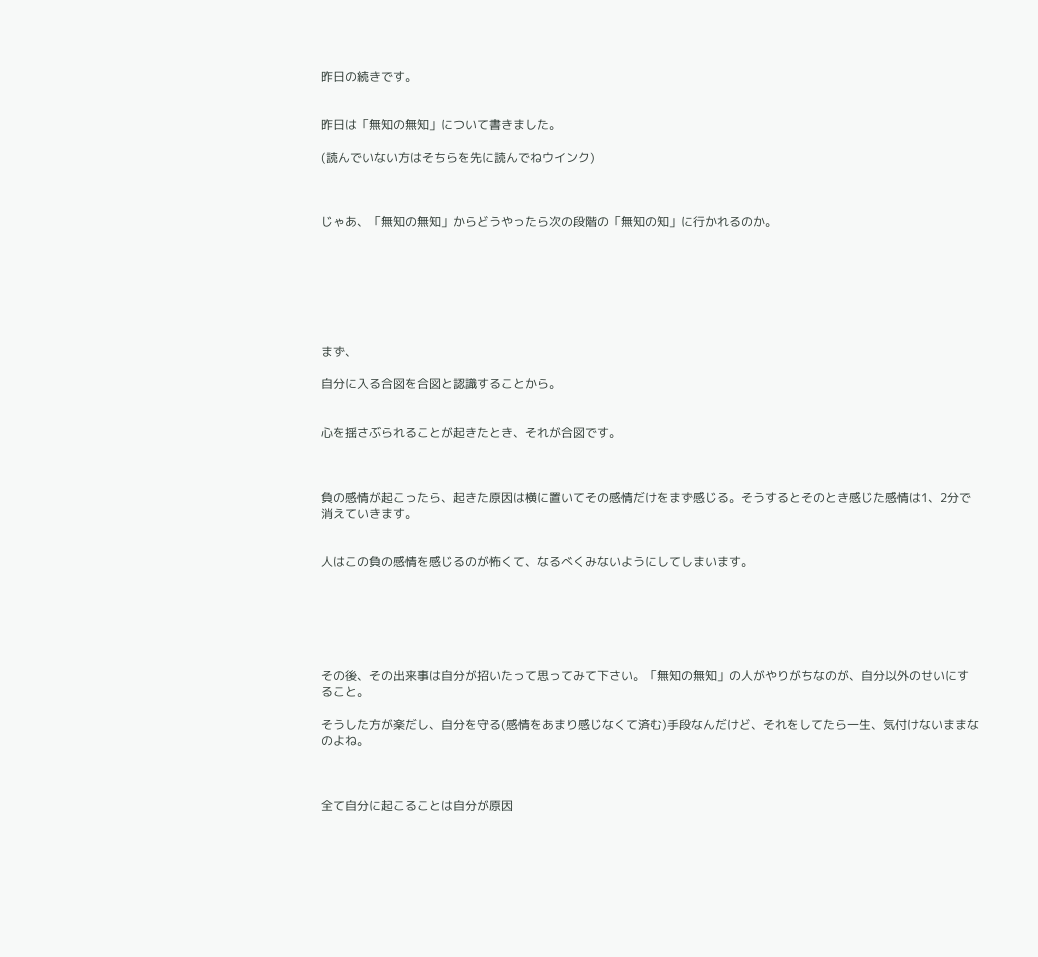昨日の続きです。


昨日は「無知の無知」について書きました。

(読んでいない方はそちらを先に読んでねウインク)



じゃあ、「無知の無知」からどうやったら次の段階の「無知の知」に行かれるのか。







まず、

自分に入る合図を合図と認識することから。


心を揺さぶられることが起きたとき、それが合図です。



負の感情が起こったら、起きた原因は横に置いてその感情だけをまず感じる。そうするとそのとき感じた感情は1、2分で消えていきます。


人はこの負の感情を感じるのが怖くて、なるべくみないようにしてしまいます。






その後、その出来事は自分が招いたって思ってみて下さい。「無知の無知」の人がやりがちなのが、自分以外のせいにすること。

そうした方が楽だし、自分を守る(感情をあまり感じなくて済む)手段なんだけど、それをしてたら一生、気付けないままなのよね。



全て自分に起こることは自分が原因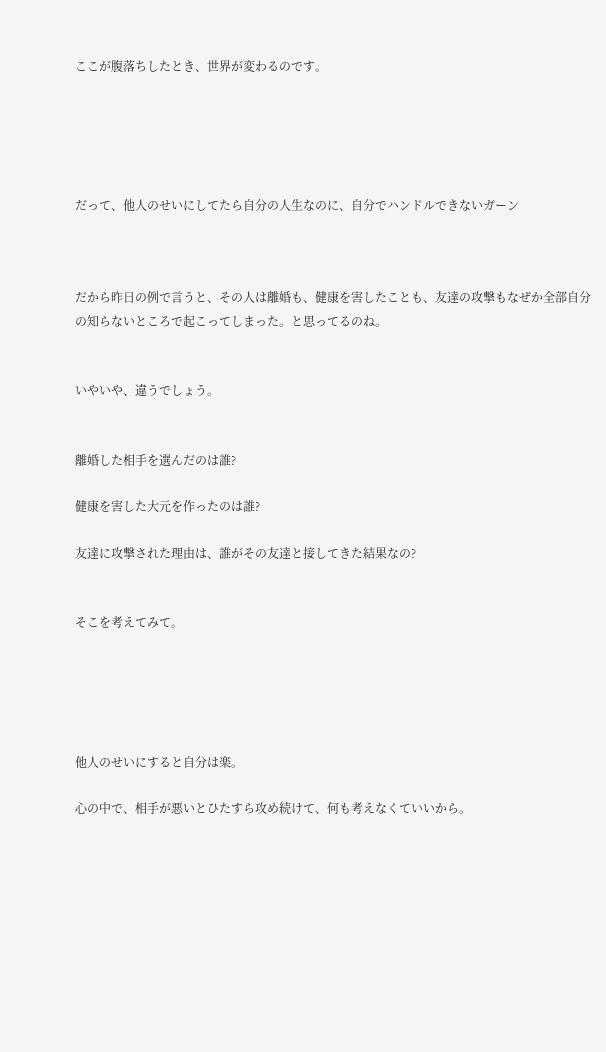ここが腹落ちしたとき、世界が変わるのです。





だって、他人のせいにしてたら自分の人生なのに、自分でハンドルできないガーン



だから昨日の例で言うと、その人は離婚も、健康を害したことも、友達の攻撃もなぜか全部自分の知らないところで起こってしまった。と思ってるのね。


いやいや、違うでしょう。


離婚した相手を選んだのは誰?

健康を害した大元を作ったのは誰?

友達に攻撃された理由は、誰がその友達と接してきた結果なの?


そこを考えてみて。





他人のせいにすると自分は楽。

心の中で、相手が悪いとひたすら攻め続けて、何も考えなくていいから。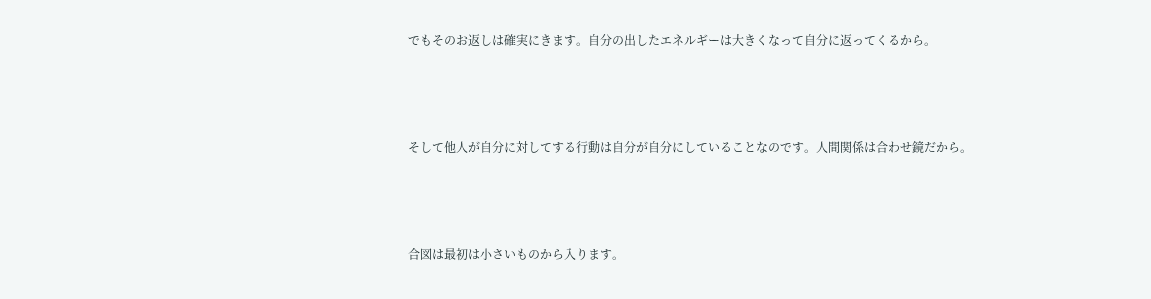でもそのお返しは確実にきます。自分の出したエネルギーは大きくなって自分に返ってくるから。



そして他人が自分に対してする行動は自分が自分にしていることなのです。人間関係は合わせ鏡だから。



合図は最初は小さいものから入ります。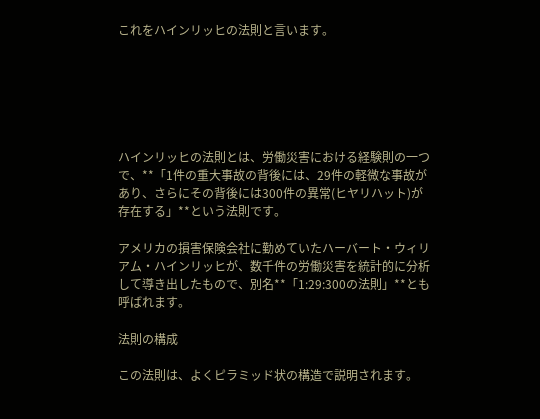これをハインリッヒの法則と言います。






ハインリッヒの法則とは、労働災害における経験則の一つで、**「1件の重大事故の背後には、29件の軽微な事故があり、さらにその背後には300件の異常(ヒヤリハット)が存在する」**という法則です。

アメリカの損害保険会社に勤めていたハーバート・ウィリアム・ハインリッヒが、数千件の労働災害を統計的に分析して導き出したもので、別名**「1:29:300の法則」**とも呼ばれます。

法則の構成

この法則は、よくピラミッド状の構造で説明されます。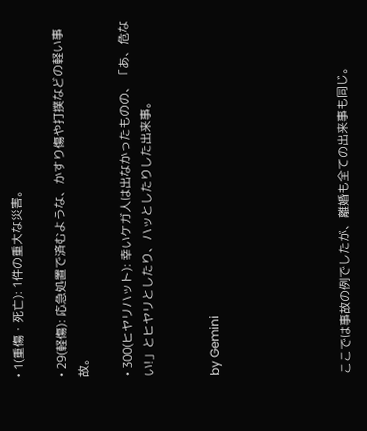• 1(重傷・死亡): 1件の重大な災害。

• 29(軽傷): 応急処置で済むような、かすり傷や打撲などの軽い事故。

• 300(ヒヤリハット): 幸いケガ人は出なかったものの、「あ、危ない!」とヒヤリとしたり、ハッとしたりした出来事。


by Gemini





ここでは事故の例でしたが、離婚も全ての出来事も同じ。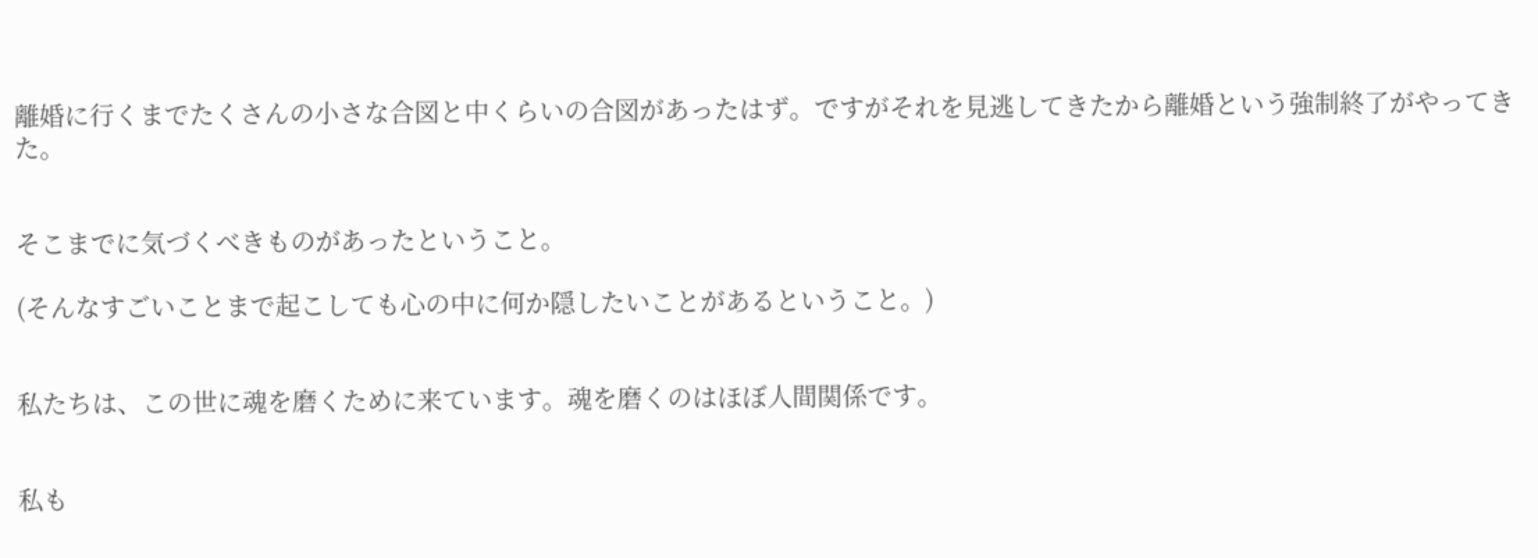離婚に行くまでたくさんの小さな合図と中くらいの合図があったはず。ですがそれを見逃してきたから離婚という強制終了がやってきた。


そこまでに気づくべきものがあったということ。

(そんなすごいことまで起こしても心の中に何か隠したいことがあるということ。)


私たちは、この世に魂を磨くために来ています。魂を磨くのはほぼ人間関係です。


私も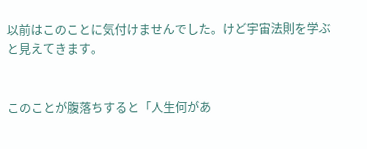以前はこのことに気付けませんでした。けど宇宙法則を学ぶと見えてきます。


このことが腹落ちすると「人生何があ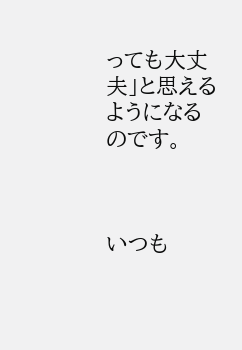っても大丈夫」と思えるようになるのです。



いつも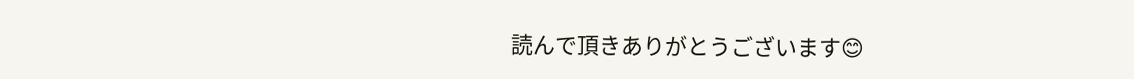読んで頂きありがとうございます😊